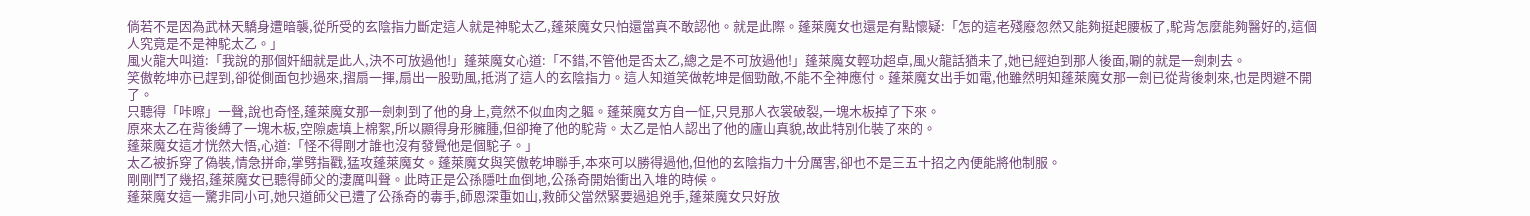倘若不是因為武林天驕身遭暗襲,從所受的玄陰指力斷定這人就是神駝太乙,蓬萊魔女只怕還當真不敢認他。就是此際。蓬萊魔女也還是有點懷疑:「怎的這老殘廢忽然又能夠挺起腰板了,駝背怎麼能夠醫好的,這個人究竟是不是神駝太乙。」
風火龍大叫道:「我說的那個奸細就是此人,決不可放過他!」蓬萊魔女心道:「不錯,不管他是否太乙,總之是不可放過他!」蓬萊魔女輕功超卓,風火龍話猶未了,她已經迫到那人後面,唰的就是一劍刺去。
笑傲乾坤亦已趕到,卻從側面包抄過來,摺扇一揮,扇出一股勁風,抵消了這人的玄陰指力。這人知道笑做乾坤是個勁敵,不能不全神應付。蓬萊魔女出手如電,他雖然明知蓬萊魔女那一劍已從背後刺來,也是閃避不開了。
只聽得「咔嚓」一聲,說也奇怪,蓬萊魔女那一劍刺到了他的身上,竟然不似血肉之軀。蓬萊魔女方自一怔,只見那人衣裳破裂,一塊木板掉了下來。
原來太乙在背後縛了一塊木板,空隙處填上棉絮,所以顯得身形臃腫,但卻掩了他的駝背。太乙是怕人認出了他的廬山真貌,故此特別化裝了來的。
蓬萊魔女這才恍然大悟,心道:「怪不得剛才誰也沒有發覺他是個駝子。」
太乙被拆穿了偽裝,情急拼命,掌劈指戳,猛攻蓬萊魔女。蓬萊魔女與笑傲乾坤聯手,本來可以勝得過他,但他的玄陰指力十分厲害,卻也不是三五十招之內便能將他制服。
剛剛鬥了幾招,蓬萊魔女已聽得師父的淒厲叫聲。此時正是公孫隱吐血倒地,公孫奇開始衝出入堆的時候。
蓬萊魔女這一驚非同小可,她只道師父已遭了公孫奇的毒手,師恩深重如山,救師父當然緊要過追兇手,蓬萊魔女只好放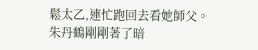鬆太乙,連忙跑回去看她師父。
朱丹鶴剛剛著了暗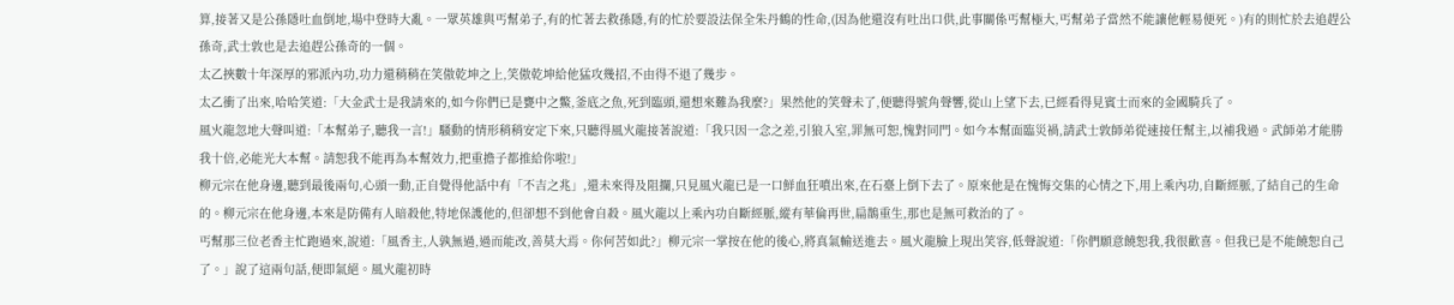算,接著又是公孫隱吐血倒地,場中登時大亂。一眾英雄與丐幫弟子,有的忙著去救孫隱,有的忙於要設法保全朱丹鶴的性命,(因為他還沒有吐出口供,此事關係丐幫極大,丐幫弟子當然不能讓他輕易便死。)有的則忙於去追趕公孫奇,武士敦也是去追趕公孫奇的一個。
太乙挾數十年深厚的邪派內功,功力還稍稍在笑傲乾坤之上,笑傲乾坤給他猛攻幾招,不由得不退了幾步。
太乙衝了出來,哈哈笑道:「大金武士是我請來的,如今你們已是甕中之鱉,釜底之魚,死到臨頭,還想來難為我麼?」果然他的笑聲未了,便聽得號角聲響,從山上望下去,已經看得見賓士而來的金國騎兵了。
風火龍忽地大聲叫道:「本幫弟子,聽我一言!」騷動的情形稍稍安定下來,只聽得風火龍接著說道:「我只因一念之差,引狼入室,罪無可恕,愧對同門。如今本幫面臨災禍,請武士敦師弟從速接任幫主,以補我過。武師弟才能勝我十倍,必能光大本幫。請恕我不能再為本幫效力,把重擔子都推給你啦!」
柳元宗在他身邊,聽到最後兩句,心頭一動,正自覺得他話中有「不吉之兆」,還未來得及阻攔,只見風火龍已是一口鮮血狂噴出來,在石臺上倒下去了。原來他是在愧悔交集的心情之下,用上乘內功,自斷經脈,了結自己的生命的。柳元宗在他身邊,本來是防備有人暗殺他,特地保護他的,但卻想不到他會自殺。風火龍以上乘內功自斷經脈,縱有華倫再世,扁鵲重生,那也是無可救治的了。
丐幫那三位老香主忙跑過來,說道:「風香主,人孰無過,過而能改,善莫大焉。你何苦如此?」柳元宗一掌按在他的後心,將真氣輸送進去。風火龍臉上現出笑容,低聲說道:「你們願意饒恕我,我很歡喜。但我已是不能饒恕自己了。」說了這兩句話,便即氣絕。風火龍初時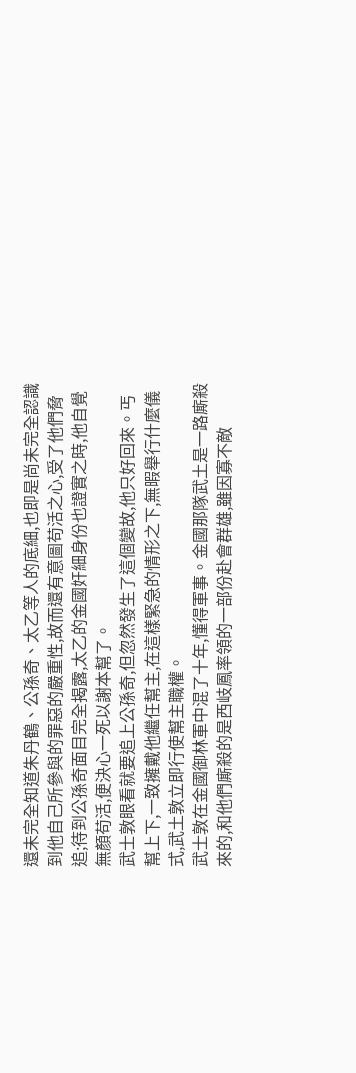還未完全知道朱丹鶴、公孫奇、太乙等人的底細,也即是尚未完全認識到他自己所參與的罪惡的嚴重性,故而還有意圖苟活之心,受了他們脅追;待到公孫奇面目完全揭露,太乙的金國奸細身份也證實之時,他自覺無顏苟活,便決心一死以謝本幫了。
武士敦眼看就要追上公孫奇,但忽然發生了這個變故,他只好回來。丐幫上下,一致擁戴他繼任幫主,在這樣緊急的情形之下,無暇舉行什麼儀式,武土敦立即行使幫主職權。
武士敦在金國御林軍中混了十年,懂得軍事。金國那隊武土是一路廝殺來的,和他們廝殺的是西岐鳳率領的一部份赴會群雄,雖因寡不敵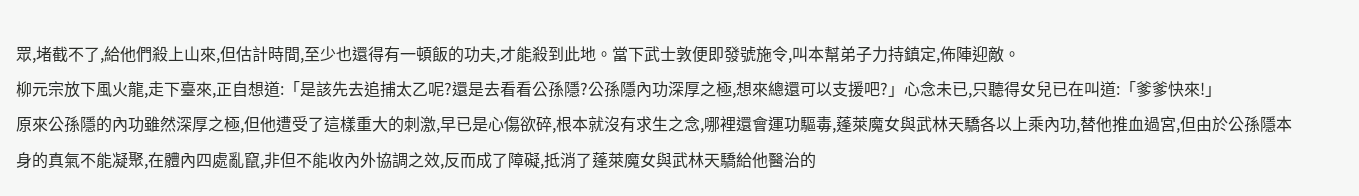眾,堵截不了,給他們殺上山來,但估計時間,至少也還得有一頓飯的功夫,才能殺到此地。當下武士敦便即發號施令,叫本幫弟子力持鎮定,佈陣迎敵。
柳元宗放下風火龍,走下臺來,正自想道:「是該先去追捕太乙呢?還是去看看公孫隱?公孫隱內功深厚之極,想來總還可以支援吧?」心念未已,只聽得女兒已在叫道:「爹爹快來!」
原來公孫隱的內功雖然深厚之極,但他遭受了這樣重大的刺激,早已是心傷欲碎,根本就沒有求生之念,哪裡還會運功驅毒,蓬萊魔女與武林天驕各以上乘內功,替他推血過宮,但由於公孫隱本身的真氣不能凝聚,在體內四處亂竄,非但不能收內外協調之效,反而成了障礙,抵消了蓬萊魔女與武林天驕給他醫治的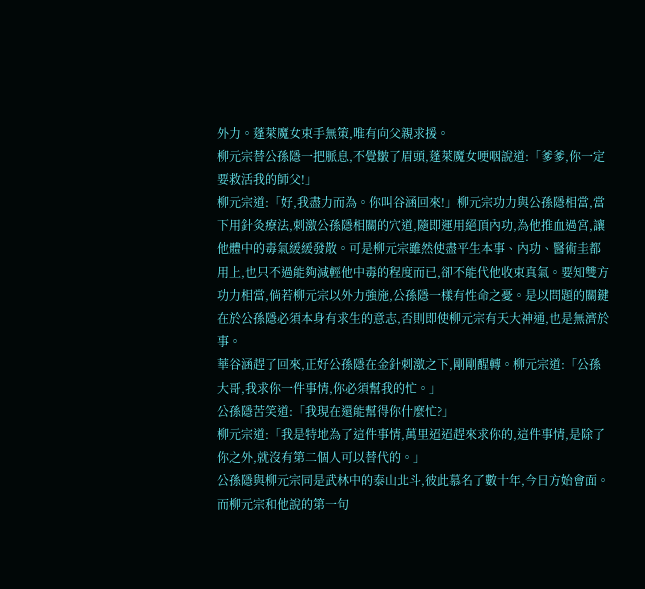外力。蓬萊魔女束手無策,唯有向父親求援。
柳元宗替公孫隱一把脈息,不覺皺了眉頭,蓬萊魔女哽咽說道:「爹爹,你一定要救活我的師父!」
柳元宗道:「好,我盡力而為。你叫谷涵回來!」柳元宗功力與公孫隱相當,當下用針灸療法,刺激公孫隱相關的穴道,隨即運用絕頂內功,為他推血過宮,讓他體中的毒氣緩緩發散。可是柳元宗雖然使盡平生本事、內功、醫術圭都用上,也只不過能夠減輕他中毒的程度而已,卻不能代他收束真氣。要知雙方功力相當,倘若柳元宗以外力強施,公孫隱一樣有性命之憂。是以問題的關鍵在於公孫隱必須本身有求生的意志,否則即使柳元宗有天大神通,也是無濟於事。
華谷涵趕了回來,正好公孫隱在金針刺激之下,剛剛醒轉。柳元宗道:「公孫大哥,我求你一件事情,你必須幫我的忙。」
公孫隱苦笑道:「我現在還能幫得你什麼忙?」
柳元宗道:「我是特地為了這件事情,萬里迢迢趕來求你的,這件事情,是除了你之外,就沒有第二個人可以替代的。」
公孫隱與柳元宗同是武林中的泰山北斗,彼此慕名了數十年,今日方始會面。而柳元宗和他說的第一句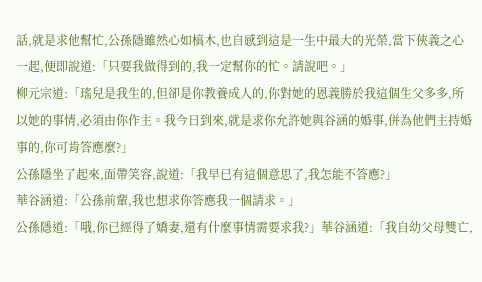話,就是求他幫忙,公孫隱雖然心如槁木,也自感到這是一生中最大的光榮,當下俠義之心一起,便即說道:「只要我做得到的,我一定幫你的忙。請說吧。」
柳元宗道:「瑤兒是我生的,但卻是你教養成人的,你對她的恩義勝於我這個生父多多,所以她的事情,必須由你作主。我今日到來,就是求你允許她與谷涵的婚事,併為他們主持婚事的,你可肯答應麼?」
公孫隱坐了起來,面帶笑容,說道:「我早已有這個意思了,我怎能不答應?」
華谷涵道:「公孫前輩,我也想求你答應我一個請求。」
公孫隱道:「哦,你已經得了嬌妻,還有什麼事情需要求我?」華谷涵道:「我自幼父母雙亡,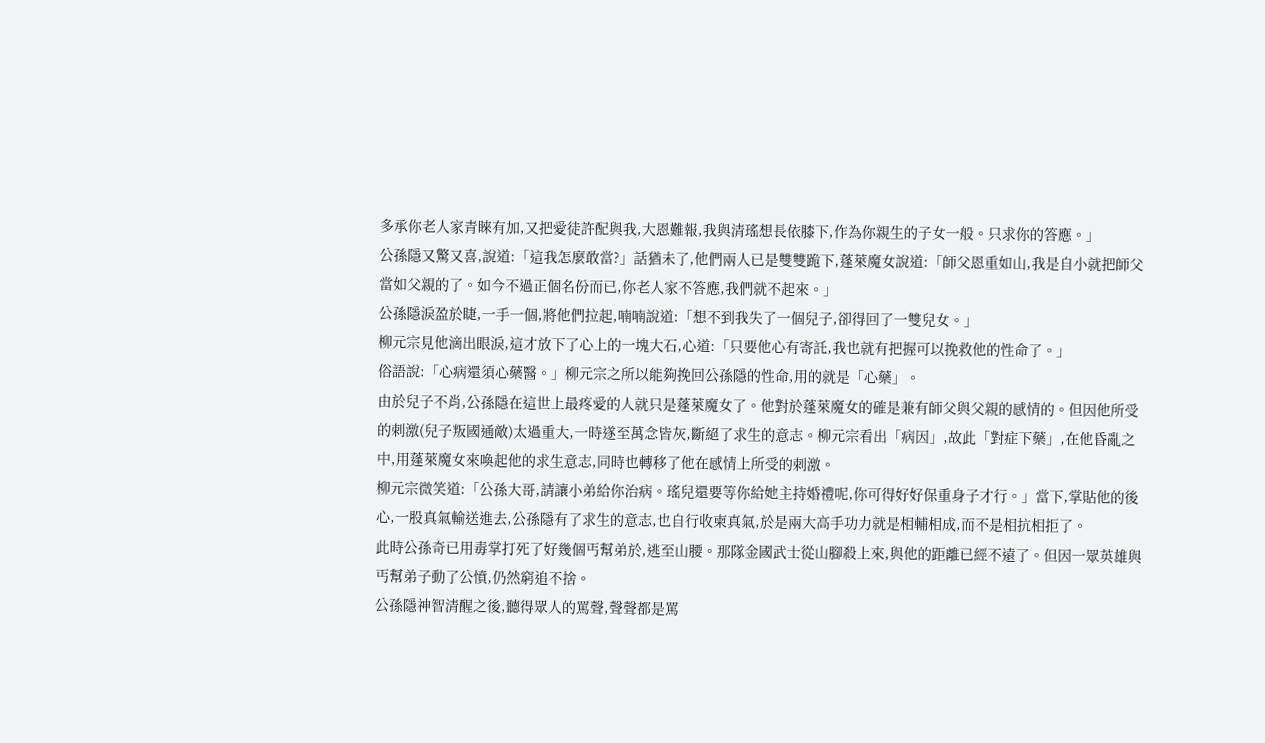多承你老人家青睞有加,又把愛徒許配與我,大恩難報,我與清瑤想長依膝下,作為你親生的子女一般。只求你的答應。」
公孫隱又驚又喜,說道:「這我怎麼敢當?」話猶未了,他們兩人已是雙雙跪下,蓬萊魔女說道:「師父恩重如山,我是自小就把師父當如父親的了。如今不過正個名份而已,你老人家不答應,我們就不起來。」
公孫隱淚盈於睫,一手一個,將他們拉起,喃喃說道:「想不到我失了一個兒子,卻得回了一雙兒女。」
柳元宗見他滴出眼淚,這才放下了心上的一塊大石,心道:「只要他心有寄託,我也就有把握可以挽救他的性命了。」
俗語說:「心病還須心藥醫。」柳元宗之所以能夠挽回公孫隱的性命,用的就是「心藥」。
由於兒子不肖,公孫隱在這世上最疼愛的人就只是蓬萊魔女了。他對於蓬萊魔女的確是兼有師父與父親的感情的。但因他所受的刺激(兒子叛國通敵)太過重大,一時遂至萬念皆灰,斷絕了求生的意志。柳元宗看出「病因」,故此「對症下藥」,在他昏亂之中,用蓬萊魔女來喚起他的求生意志,同時也轉移了他在感情上所受的刺激。
柳元宗微笑道:「公孫大哥,請讓小弟給你治病。瑤兒還要等你給她主持婚禮呢,你可得好好保重身子才行。」當下,掌貼他的後心,一股真氣輸送進去,公孫隱有了求生的意志,也自行收柬真氣,於是兩大高手功力就是相輔相成,而不是相抗相拒了。
此時公孫奇已用毒掌打死了好幾個丐幫弟於,逃至山腰。那隊金國武士從山腳殺上來,與他的距離已經不遠了。但因一眾英雄與丐幫弟子動了公憤,仍然窮追不捨。
公孫隱神智清醒之後,聽得眾人的罵聲,聲聲都是罵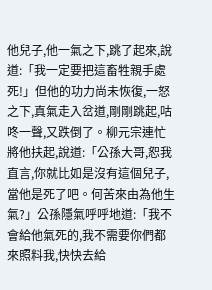他兒子,他一氣之下,跳了起來,說道:「我一定要把這畜牲親手處死!」但他的功力尚未恢復,一怒之下,真氣走入岔道,剛剛跳起,咕咚一聲,又跌倒了。柳元宗連忙將他扶起,說道:「公孫大哥,恕我直言,你就比如是沒有這個兒子,當他是死了吧。何苦來由為他生氣?」公孫隱氣呼呼地道:「我不會給他氣死的,我不需要你們都來照料我,快快去給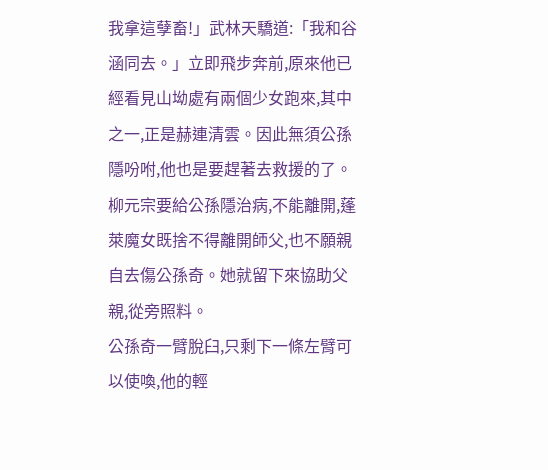我拿這孽畜!」武林天驕道:「我和谷涵同去。」立即飛步奔前,原來他已經看見山坳處有兩個少女跑來,其中之一,正是赫連清雲。因此無須公孫隱吩咐,他也是要趕著去救援的了。柳元宗要給公孫隱治病,不能離開,蓬萊魔女既捨不得離開師父,也不願親自去傷公孫奇。她就留下來協助父親,從旁照料。
公孫奇一臂脫臼,只剩下一條左臂可以使喚,他的輕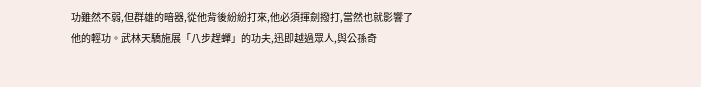功雖然不弱,但群雄的暗器,從他背後紛紛打來,他必須揮劍撥打,當然也就影響了他的輕功。武林天驕施展「八步趕蟬」的功夫,迅即越過眾人,與公孫奇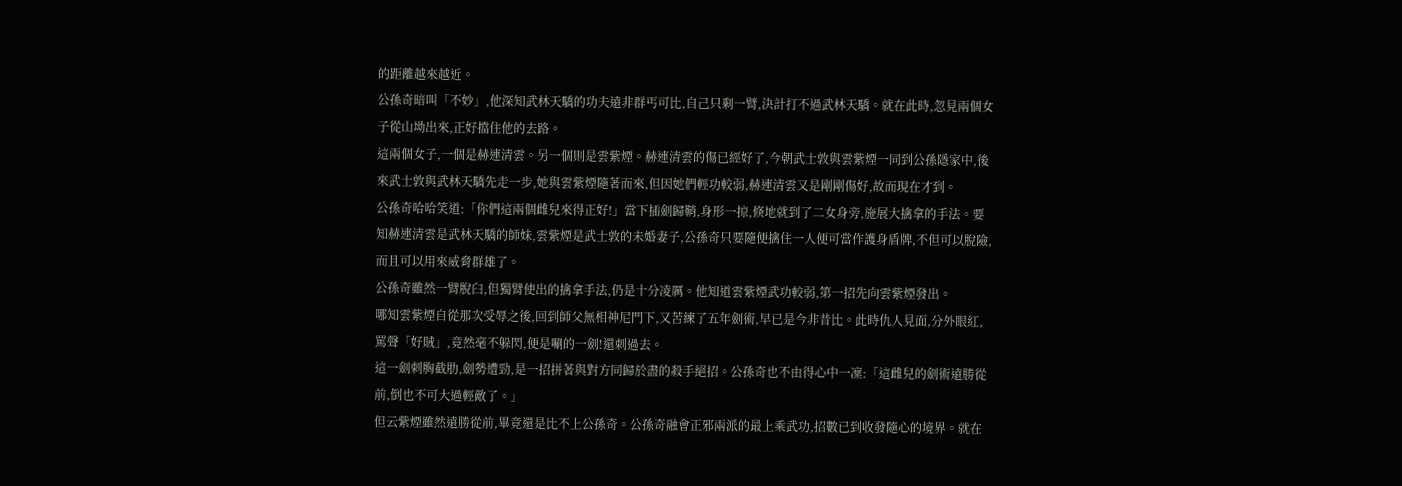的距離越來越近。
公孫奇暗叫「不妙」,他深知武林天驕的功夫遠非群丐可比,自己只剩一臂,決計打不過武林天驕。就在此時,忽見兩個女子從山坳出來,正好擋住他的去路。
這兩個女子,一個是赫連清雲。另一個則是雲紫煙。赫連清雲的傷已經好了,今朝武士敦與雲紫煙一同到公孫隱家中,後來武士敦與武林天驕先走一步,她與雲紫煙隨著而來,但因她們輕功較弱,赫連清雲又是剛剛傷好,故而現在才到。
公孫奇哈哈笑道:「你們這兩個雌兒來得正好!」當下插劍歸鞘,身形一掠,倏地就到了二女身旁,施展大擒拿的手法。要知赫連清雲是武林天驕的師妹,雲紫煙是武士敦的未婚妻子,公孫奇只要隨便擒住一人便可當作護身盾牌,不但可以脫險,而且可以用來威脅群雄了。
公孫奇雖然一臂脫臼,但獨臂使出的擒拿手法,仍是十分凌厲。他知道雲紫煙武功較弱,第一招先向雲紫煙發出。
哪知雲紫煙自從那次受辱之後,回到師父無相神尼門下,又苦練了五年劍術,早已是今非昔比。此時仇人見面,分外眼紅,罵聲「好賊」,竟然毫不躲閃,便是唰的一劍!還刺過去。
這一劍刺胸截肋,劍勢遭勁,是一招拼著與對方同歸於盡的殺手絕招。公孫奇也不由得心中一凜:「這雌兒的劍術遠勝從前,倒也不可大過輕敵了。」
但云紫煙雖然遠勝從前,畢竟還是比不上公孫奇。公孫奇融會正邪兩派的最上乘武功,招數已到收發隨心的境界。就在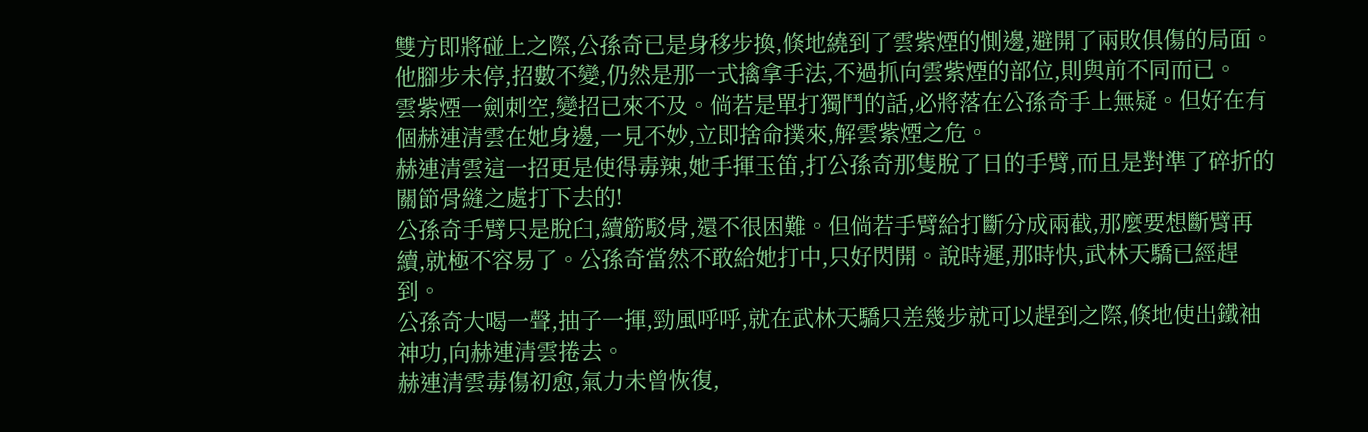雙方即將碰上之際,公孫奇已是身移步換,倏地繞到了雲紫煙的惻邊,避開了兩敗俱傷的局面。他腳步未停,招數不變,仍然是那一式擒拿手法,不過抓向雲紫煙的部位,則與前不同而已。
雲紫煙一劍刺空,變招已來不及。倘若是單打獨鬥的話,必將落在公孫奇手上無疑。但好在有個赫連清雲在她身邊,一見不妙,立即捨命撲來,解雲紫煙之危。
赫連清雲這一招更是使得毒辣,她手揮玉笛,打公孫奇那隻脫了日的手臂,而且是對準了碎折的關節骨縫之處打下去的!
公孫奇手臂只是脫臼,續筋駁骨,還不很困難。但倘若手臂給打斷分成兩截,那麼要想斷臂再續,就極不容易了。公孫奇當然不敢給她打中,只好閃開。說時遲,那時快,武林天驕已經趕到。
公孫奇大喝一聲,抽子一揮,勁風呼呼,就在武林天驕只差幾步就可以趕到之際,倏地使出鐵袖神功,向赫連清雲捲去。
赫連清雲毒傷初愈,氣力未曾恢復,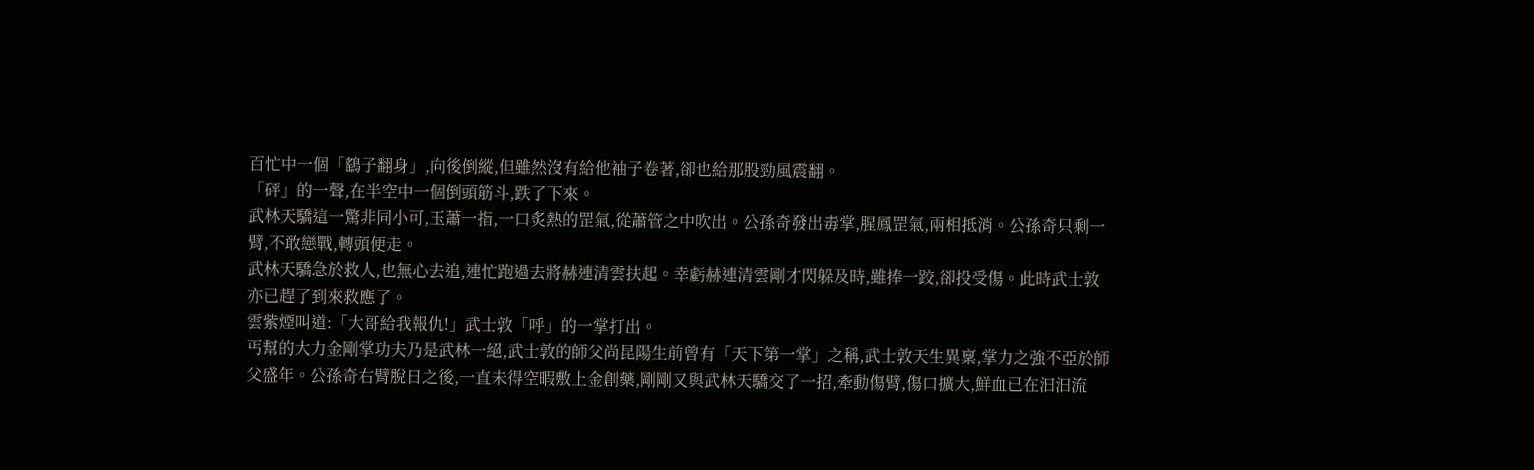百忙中一個「鷂子翻身」,向後倒縱,但雖然沒有給他袖子卷著,卻也給那股勁風震翻。
「砰」的一聲,在半空中一個倒頭筋斗,跌了下來。
武林天驕這一驚非同小可,玉蕭一指,一口炙熱的罡氣,從蕭管之中吹出。公孫奇發出毒掌,腥鳳罡氣,兩相抵消。公孫奇只剩一臂,不敢戀戰,轉頭便走。
武林天驕急於救人,也無心去追,連忙跑過去將赫連清雲扶起。幸虧赫連清雲剛才閃躲及時,雖捧一跤,卻投受傷。此時武士敦亦已趕了到來救應了。
雲紫煙叫道:「大哥給我報仇!」武士敦「呼」的一掌打出。
丐幫的大力金剛掌功夫乃是武林一絕,武士敦的師父尚昆陽生前曾有「天下第一掌」之稱,武士敦天生異稟,掌力之強不亞於師父盛年。公孫奇右臂脫日之後,一直未得空暇敷上金創藥,剛剛又與武林天驕交了一招,牽動傷臂,傷口擴大,鮮血已在汩汩流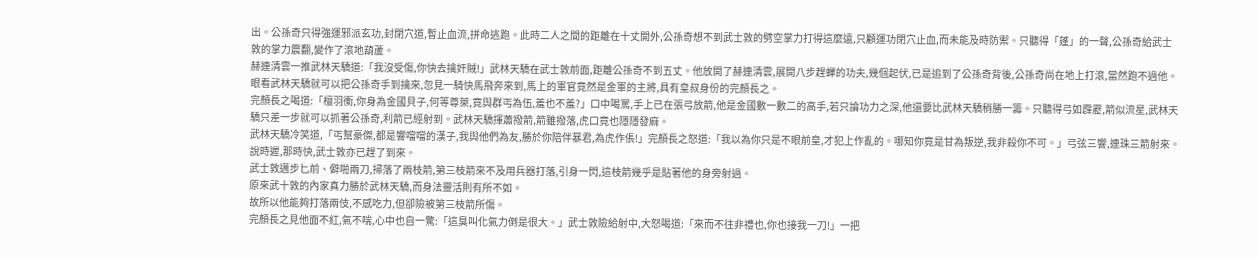出。公孫奇只得強運邪派玄功,封閉穴道,暫止血流,拼命逃跑。此時二人之間的距離在十丈開外,公孫奇想不到武士敦的劈空掌力打得這麼遠,只顧運功閉穴止血,而未能及時防禦。只聽得「蓬」的一聲,公孫奇給武士敦的掌力震翻,變作了滾地葫蘆。
赫連清雲一推武林天驕道:「我沒受傷,你快去擒奸賊!」武林天驕在武士敦前面,距離公孫奇不到五丈。他放開了赫連清雲,展開八步趕蟬的功夫,幾個起伏,已是追到了公孫奇背後,公孫奇尚在地上打滾,當然跑不過他。
眼看武林天驕就可以把公孫奇手到擒來,忽見一騎快馬飛奔來到,馬上的軍官竟然是金軍的主將,具有皇叔身份的完顏長之。
完顏長之喝道:「檀羽衝,你身為金國貝子,何等尊萊,竟與群丐為伍,羞也不羞?」口中喝罵,手上已在張弓放箭,他是金國數一數二的高手,若只論功力之深,他還要比武林天驕稍勝一籌。只聽得弓如霹靂,箭似流星,武林天驕只差一步就可以抓著公孫奇,利箭已經射到。武林天驕揮蕭撥箭,箭雖撥落,虎口竟也隱隱發麻。
武林天驕冷笑道,「丐幫豪傑,都是響噹噹的漢子,我與他們為友,勝於你陪伴暴君,為虎作倀!」完顏長之怒道:「我以為你只是不眼前皇,才犯上作亂的。哪知你竟是甘為叛逆,我非殺你不可。」弓弦三響,連珠三箭射來。說時遲,那時快,武士敦亦已趕了到來。
武士敦邁步匕前、僻啪兩刀,掃落了兩枝箭,第三枝箭來不及用兵器打落,引身一閃,這枝箭幾乎是貼著他的身旁射過。
原來武十敦的內家真力勝於武林天驕,而身法靈活則有所不如。
故所以他能夠打落兩伎,不感吃力,但卻險被第三枝箭所傷。
完顏長之見他面不紅,氣不喘,心中也自一驚:「這臭叫化氣力倒是很大。」武士敦險給射中,大怒喝道:「來而不往非禮也,你也接我一刀!」一把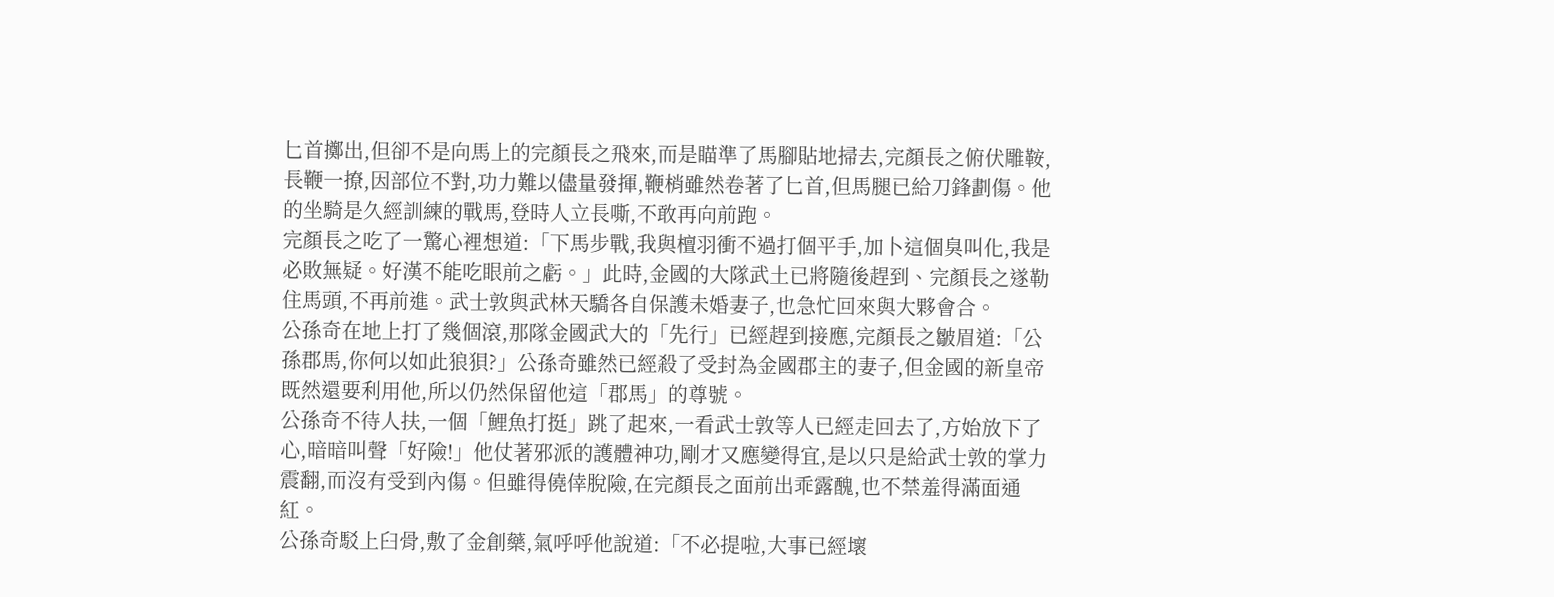匕首擲出,但卻不是向馬上的完顏長之飛來,而是瞄準了馬腳貼地掃去,完顏長之俯伏雕鞍,長鞭一撩,因部位不對,功力難以儘量發揮,鞭梢雖然卷著了匕首,但馬腿已給刀鋒劃傷。他的坐騎是久經訓練的戰馬,登時人立長嘶,不敢再向前跑。
完顏長之吃了一驚心裡想道:「下馬步戰,我與檀羽衝不過打個平手,加卜這個臭叫化,我是必敗無疑。好漢不能吃眼前之虧。」此時,金國的大隊武土已將隨後趕到、完顏長之遂勒住馬頭,不再前進。武士敦與武林天驕各自保護未婚妻子,也急忙回來與大夥會合。
公孫奇在地上打了幾個滾,那隊金國武大的「先行」已經趕到接應,完顏長之皺眉道:「公孫郡馬,你何以如此狼狽?」公孫奇雖然已經殺了受封為金國郡主的妻子,但金國的新皇帝既然還要利用他,所以仍然保留他這「郡馬」的尊號。
公孫奇不待人扶,一個「鯉魚打挺」跳了起來,一看武士敦等人已經走回去了,方始放下了心,暗暗叫聲「好險!」他仗著邪派的護體神功,剛才又應變得宜,是以只是給武士敦的掌力震翻,而沒有受到內傷。但雖得僥倖脫險,在完顏長之面前出乖露醜,也不禁羞得滿面通紅。
公孫奇駁上臼骨,敷了金創藥,氣呼呼他說道:「不必提啦,大事已經壞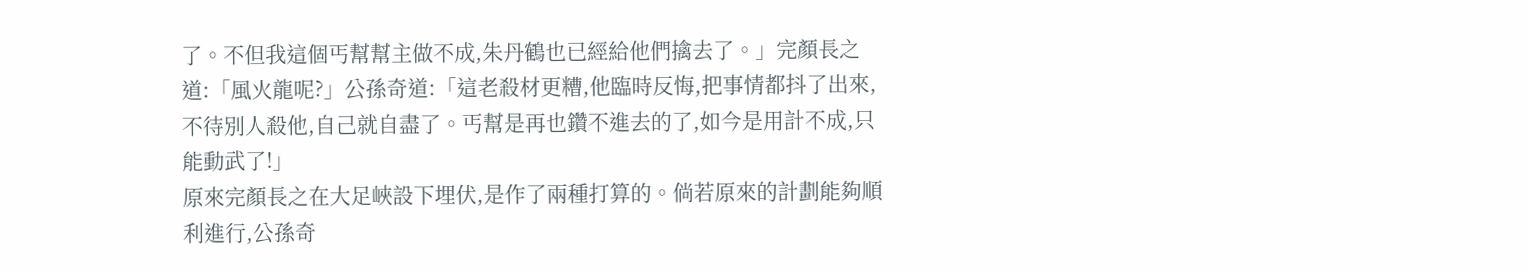了。不但我這個丐幫幫主做不成,朱丹鶴也已經給他們擒去了。」完顏長之道:「風火龍呢?」公孫奇道:「這老殺材更糟,他臨時反悔,把事情都抖了出來,不待別人殺他,自己就自盡了。丐幫是再也鑽不進去的了,如今是用計不成,只能動武了!」
原來完顏長之在大足峽設下埋伏,是作了兩種打算的。倘若原來的計劃能夠順利進行,公孫奇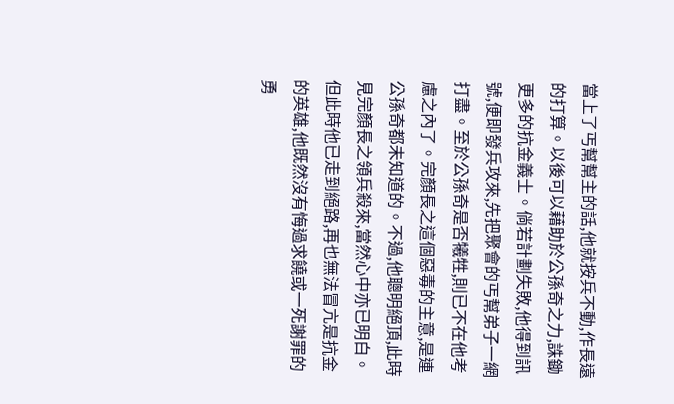當上了丐幫幫主的話,他就按兵不動,作長遠的打算。以後可以藉助於公孫奇之力,誅鋤更多的抗金義士。倘若計劃失敗,他得到訊號,便即發兵攻來,先把聚會的丐幫弟子一網打盡。至於公孫奇是否犧牲,則已不在他考慮之內了。完顏長之這個惡毒的主意,是連公孫奇都未知道的。不過,他聰明絕頂,此時見完顏長之領兵殺來,當然心中亦已明白。但此時他已走到絕路,再也無法冒亢是抗金的英雄,他既然沒有悔過求饒或一死謝罪的勇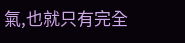氣,也就只有完全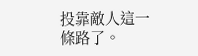投靠敵人這一條路了。